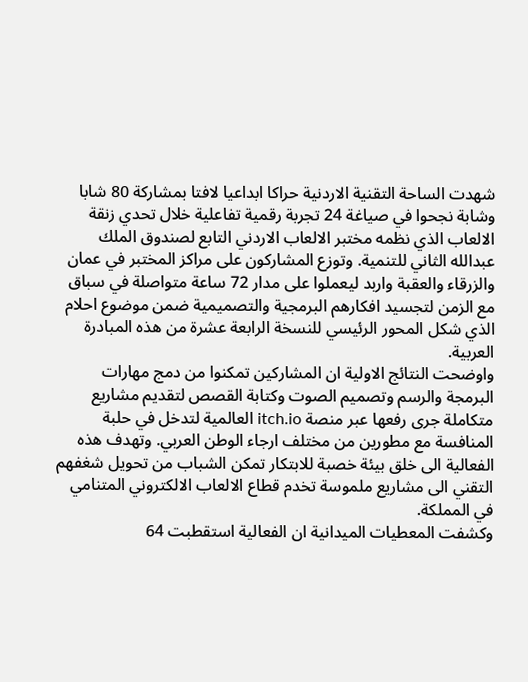شهدت الساحة التقنية الاردنية حراكا ابداعيا لافتا بمشاركة 80 شابا وشابة نجحوا في صياغة 24 تجربة رقمية تفاعلية خلال تحدي زنقة الالعاب الذي نظمه مختبر الالعاب الاردني التابع لصندوق الملك عبدالله الثاني للتنمية. وتوزع المشاركون على مراكز المختبر في عمان والزرقاء والعقبة واربد ليعملوا على مدار 72 ساعة متواصلة في سباق مع الزمن لتجسيد افكارهم البرمجية والتصميمية ضمن موضوع احلام الذي شكل المحور الرئيسي للنسخة الرابعة عشرة من هذه المبادرة العربية.
واوضحت النتائج الاولية ان المشاركين تمكنوا من دمج مهارات البرمجة والرسم وتصميم الصوت وكتابة القصص لتقديم مشاريع متكاملة جرى رفعها عبر منصة itch.io العالمية لتدخل في حلبة المنافسة مع مطورين من مختلف ارجاء الوطن العربي. وتهدف هذه الفعالية الى خلق بيئة خصبة للابتكار تمكن الشباب من تحويل شغفهم التقني الى مشاريع ملموسة تخدم قطاع الالعاب الالكتروني المتنامي في المملكة.
وكشفت المعطيات الميدانية ان الفعالية استقطبت 64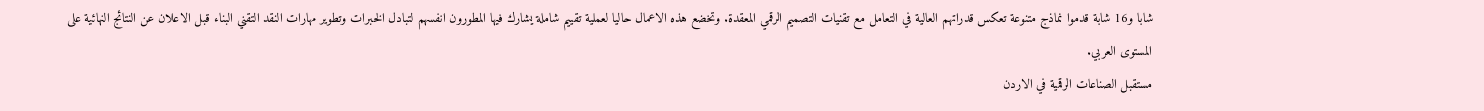شابا و16 شابة قدموا نماذج متنوعة تعكس قدراتهم العالية في التعامل مع تقنيات التصميم الرقمي المعقدة. وتخضع هذه الاعمال حاليا لعملية تقييم شاملة يشارك فيها المطورون انفسهم لتبادل الخبرات وتطوير مهارات النقد التقني البناء قبل الاعلان عن النتائج النهائية على المستوى العربي.
مستقبل الصناعات الرقمية في الاردن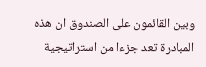وبين القائمون على الصندوق ان هذه المبادرة تعد جزءا من استراتيجية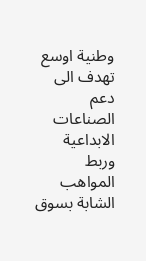وطنية اوسع تهدف الى دعم الصناعات الابداعية وربط المواهب الشابة بسوق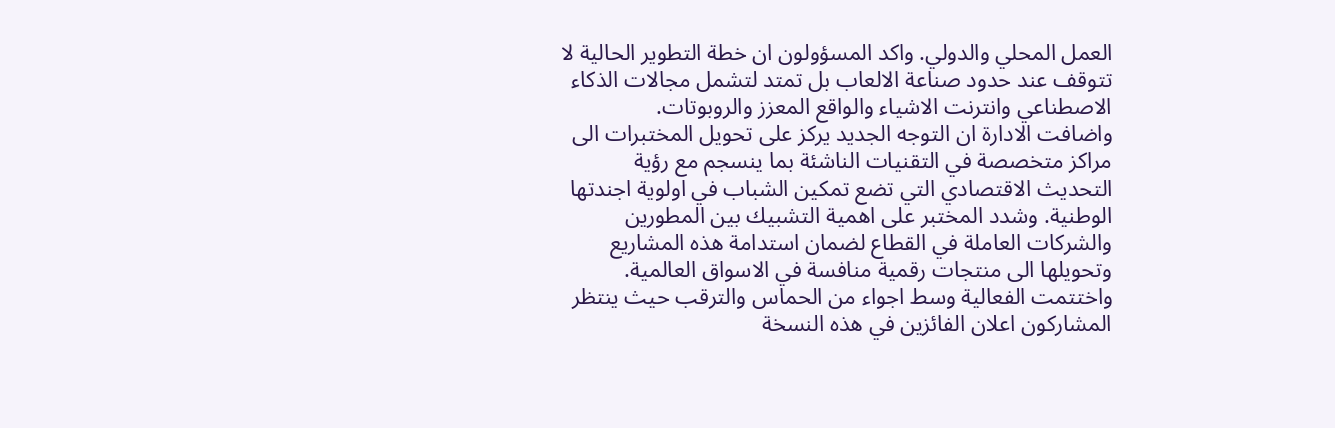العمل المحلي والدولي. واكد المسؤولون ان خطة التطوير الحالية لا تتوقف عند حدود صناعة الالعاب بل تمتد لتشمل مجالات الذكاء الاصطناعي وانترنت الاشياء والواقع المعزز والروبوتات.
واضافت الادارة ان التوجه الجديد يركز على تحويل المختبرات الى مراكز متخصصة في التقنيات الناشئة بما ينسجم مع رؤية التحديث الاقتصادي التي تضع تمكين الشباب في اولوية اجندتها الوطنية. وشدد المختبر على اهمية التشبيك بين المطورين والشركات العاملة في القطاع لضمان استدامة هذه المشاريع وتحويلها الى منتجات رقمية منافسة في الاسواق العالمية.
واختتمت الفعالية وسط اجواء من الحماس والترقب حيث ينتظر المشاركون اعلان الفائزين في هذه النسخة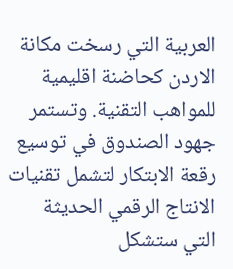العربية التي رسخت مكانة الاردن كحاضنة اقليمية للمواهب التقنية. وتستمر جهود الصندوق في توسيع رقعة الابتكار لتشمل تقنيات الانتاج الرقمي الحديثة التي ستشكل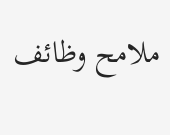ملامح وظائف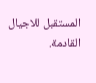المستقبل للاجيال القادمة.